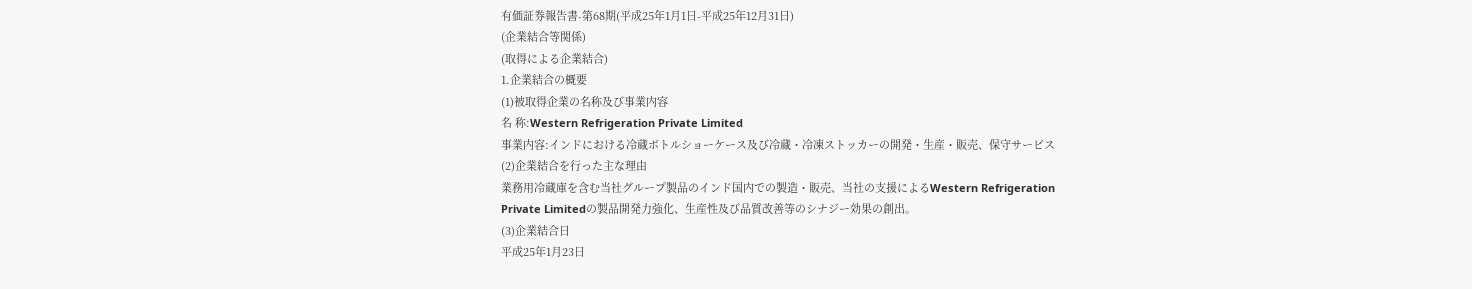有価証券報告書-第68期(平成25年1月1日-平成25年12月31日)
(企業結合等関係)
(取得による企業結合)
1.企業結合の概要
(1)被取得企業の名称及び事業内容
名 称:Western Refrigeration Private Limited
事業内容:インドにおける冷蔵ボトルショーケース及び冷蔵・冷凍ストッカーの開発・生産・販売、保守サービス
(2)企業結合を行った主な理由
業務用冷蔵庫を含む当社グループ製品のインド国内での製造・販売、当社の支援によるWestern Refrigeration
Private Limitedの製品開発力強化、生産性及び品質改善等のシナジー効果の創出。
(3)企業結合日
平成25年1月23日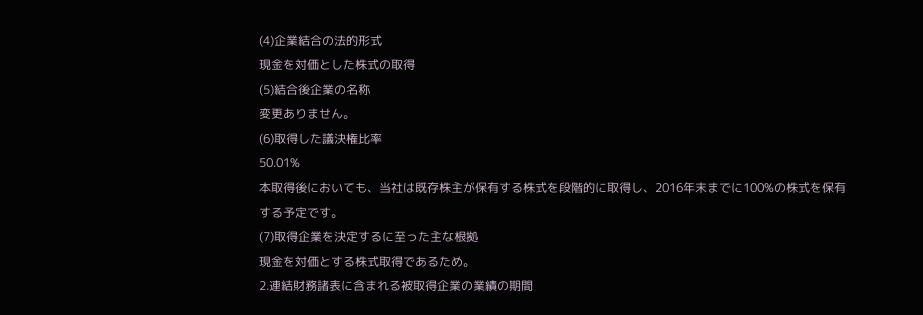(4)企業結合の法的形式
現金を対価とした株式の取得
(5)結合後企業の名称
変更ありません。
(6)取得した議決権比率
50.01%
本取得後においても、当社は既存株主が保有する株式を段階的に取得し、2016年末までに100%の株式を保有
する予定です。
(7)取得企業を決定するに至った主な根拠
現金を対価とする株式取得であるため。
2.連結財務諸表に含まれる被取得企業の業績の期間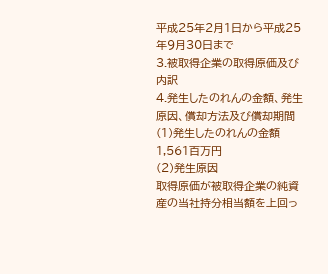平成25年2月1日から平成25年9月30日まで
3.被取得企業の取得原価及び内訳
4.発生したのれんの金額、発生原因、償却方法及び償却期間
(1)発生したのれんの金額
1,561百万円
(2)発生原因
取得原価が被取得企業の純資産の当社持分相当額を上回っ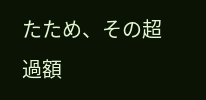たため、その超過額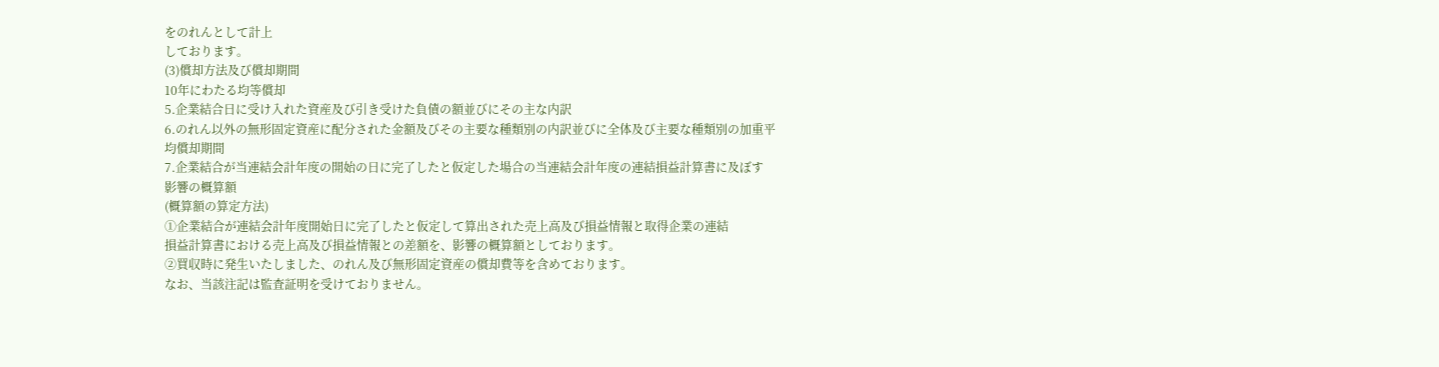をのれんとして計上
しております。
(3)償却方法及び償却期間
10年にわたる均等償却
5.企業結合日に受け入れた資産及び引き受けた負債の額並びにその主な内訳
6.のれん以外の無形固定資産に配分された金額及びその主要な種類別の内訳並びに全体及び主要な種類別の加重平
均償却期間
7.企業結合が当連結会計年度の開始の日に完了したと仮定した場合の当連結会計年度の連結損益計算書に及ぼす
影響の概算額
(概算額の算定方法)
①企業結合が連結会計年度開始日に完了したと仮定して算出された売上高及び損益情報と取得企業の連結
損益計算書における売上高及び損益情報との差額を、影響の概算額としております。
②買収時に発生いたしました、のれん及び無形固定資産の償却費等を含めております。
なお、当該注記は監査証明を受けておりません。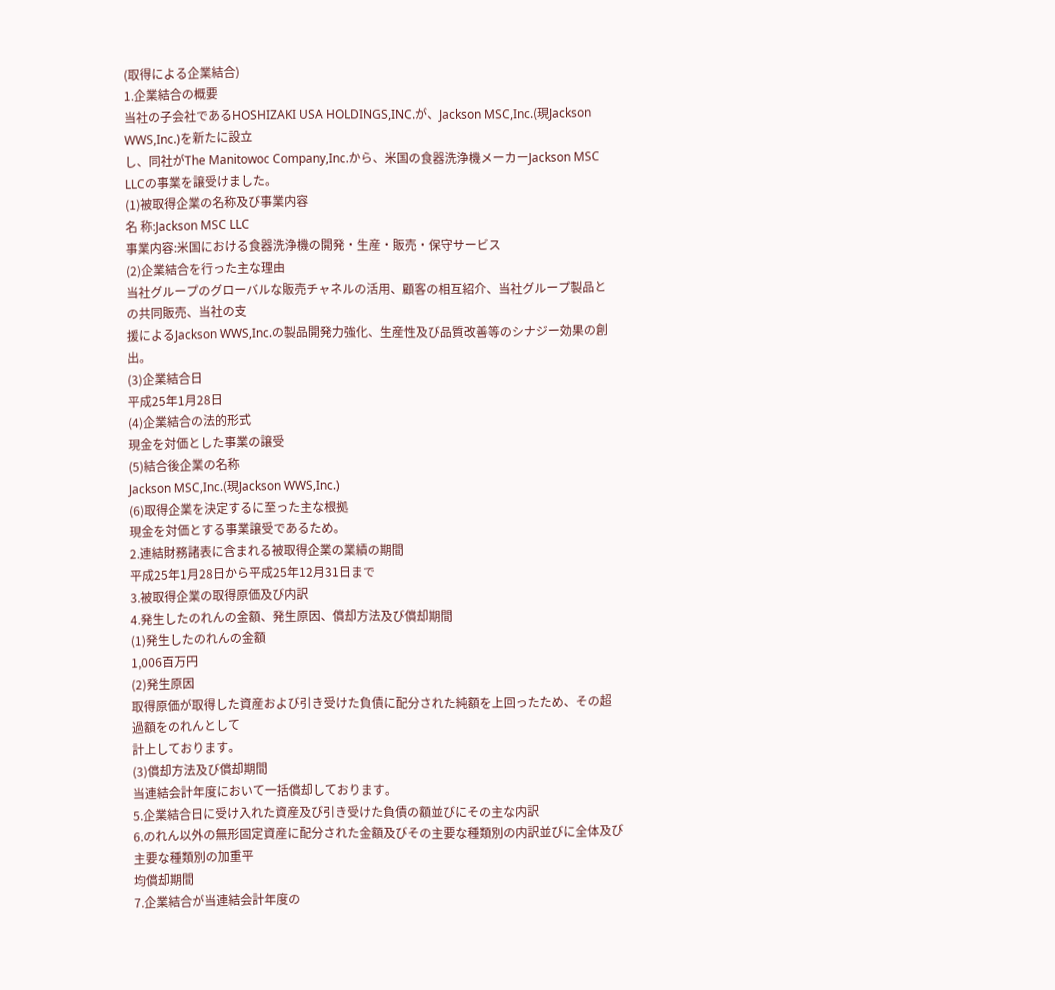(取得による企業結合)
1.企業結合の概要
当社の子会社であるHOSHIZAKI USA HOLDINGS,INC.が、Jackson MSC,Inc.(現Jackson WWS,Inc.)を新たに設立
し、同社がThe Manitowoc Company,Inc.から、米国の食器洗浄機メーカーJackson MSC LLCの事業を譲受けました。
(1)被取得企業の名称及び事業内容
名 称:Jackson MSC LLC
事業内容:米国における食器洗浄機の開発・生産・販売・保守サービス
(2)企業結合を行った主な理由
当社グループのグローバルな販売チャネルの活用、顧客の相互紹介、当社グループ製品との共同販売、当社の支
援によるJackson WWS,Inc.の製品開発力強化、生産性及び品質改善等のシナジー効果の創出。
(3)企業結合日
平成25年1月28日
(4)企業結合の法的形式
現金を対価とした事業の譲受
(5)結合後企業の名称
Jackson MSC,Inc.(現Jackson WWS,Inc.)
(6)取得企業を決定するに至った主な根拠
現金を対価とする事業譲受であるため。
2.連結財務諸表に含まれる被取得企業の業績の期間
平成25年1月28日から平成25年12月31日まで
3.被取得企業の取得原価及び内訳
4.発生したのれんの金額、発生原因、償却方法及び償却期間
(1)発生したのれんの金額
1,006百万円
(2)発生原因
取得原価が取得した資産および引き受けた負債に配分された純額を上回ったため、その超過額をのれんとして
計上しております。
(3)償却方法及び償却期間
当連結会計年度において一括償却しております。
5.企業結合日に受け入れた資産及び引き受けた負債の額並びにその主な内訳
6.のれん以外の無形固定資産に配分された金額及びその主要な種類別の内訳並びに全体及び主要な種類別の加重平
均償却期間
7.企業結合が当連結会計年度の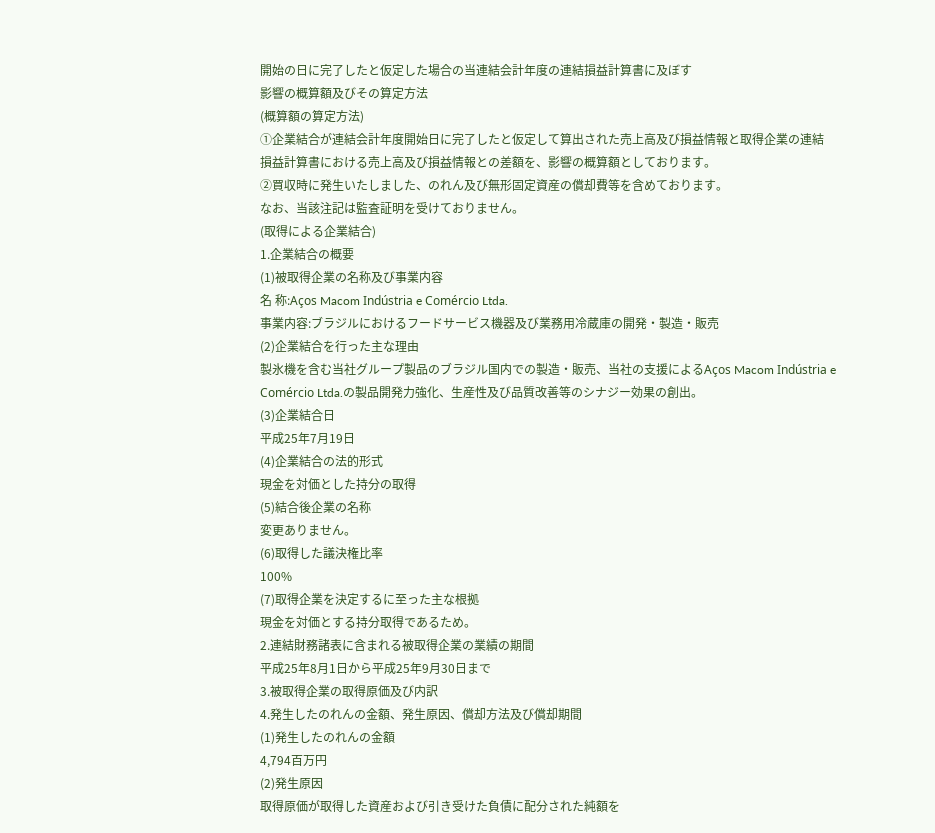開始の日に完了したと仮定した場合の当連結会計年度の連結損益計算書に及ぼす
影響の概算額及びその算定方法
(概算額の算定方法)
①企業結合が連結会計年度開始日に完了したと仮定して算出された売上高及び損益情報と取得企業の連結
損益計算書における売上高及び損益情報との差額を、影響の概算額としております。
②買収時に発生いたしました、のれん及び無形固定資産の償却費等を含めております。
なお、当該注記は監査証明を受けておりません。
(取得による企業結合)
1.企業結合の概要
(1)被取得企業の名称及び事業内容
名 称:Aços Macom Indústria e Comércio Ltda.
事業内容:ブラジルにおけるフードサービス機器及び業務用冷蔵庫の開発・製造・販売
(2)企業結合を行った主な理由
製氷機を含む当社グループ製品のブラジル国内での製造・販売、当社の支援によるAços Macom Indústria e
Comércio Ltda.の製品開発力強化、生産性及び品質改善等のシナジー効果の創出。
(3)企業結合日
平成25年7月19日
(4)企業結合の法的形式
現金を対価とした持分の取得
(5)結合後企業の名称
変更ありません。
(6)取得した議決権比率
100%
(7)取得企業を決定するに至った主な根拠
現金を対価とする持分取得であるため。
2.連結財務諸表に含まれる被取得企業の業績の期間
平成25年8月1日から平成25年9月30日まで
3.被取得企業の取得原価及び内訳
4.発生したのれんの金額、発生原因、償却方法及び償却期間
(1)発生したのれんの金額
4,794百万円
(2)発生原因
取得原価が取得した資産および引き受けた負債に配分された純額を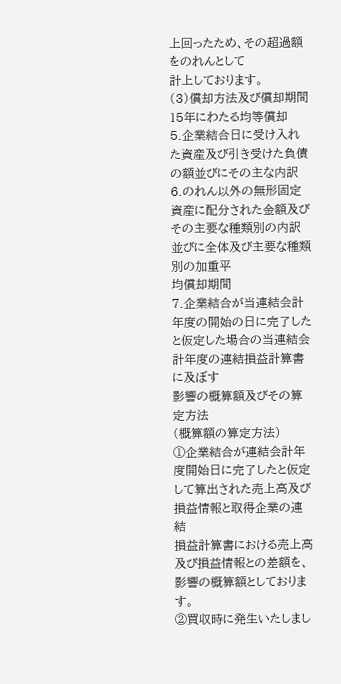上回ったため、その超過額をのれんとして
計上しております。
(3)償却方法及び償却期間
15年にわたる均等償却
5.企業結合日に受け入れた資産及び引き受けた負債の額並びにその主な内訳
6.のれん以外の無形固定資産に配分された金額及びその主要な種類別の内訳並びに全体及び主要な種類別の加重平
均償却期間
7.企業結合が当連結会計年度の開始の日に完了したと仮定した場合の当連結会計年度の連結損益計算書に及ぼす
影響の概算額及びその算定方法
(概算額の算定方法)
①企業結合が連結会計年度開始日に完了したと仮定して算出された売上高及び損益情報と取得企業の連結
損益計算書における売上高及び損益情報との差額を、影響の概算額としております。
②買収時に発生いたしまし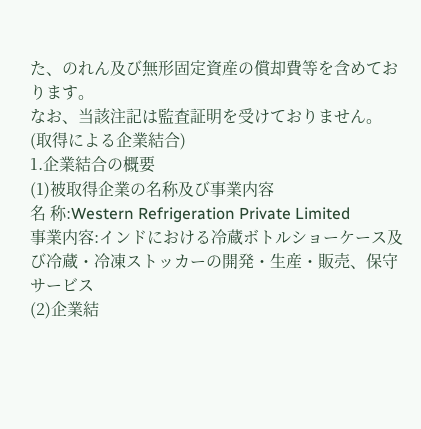た、のれん及び無形固定資産の償却費等を含めております。
なお、当該注記は監査証明を受けておりません。
(取得による企業結合)
1.企業結合の概要
(1)被取得企業の名称及び事業内容
名 称:Western Refrigeration Private Limited
事業内容:インドにおける冷蔵ボトルショーケース及び冷蔵・冷凍ストッカーの開発・生産・販売、保守サービス
(2)企業結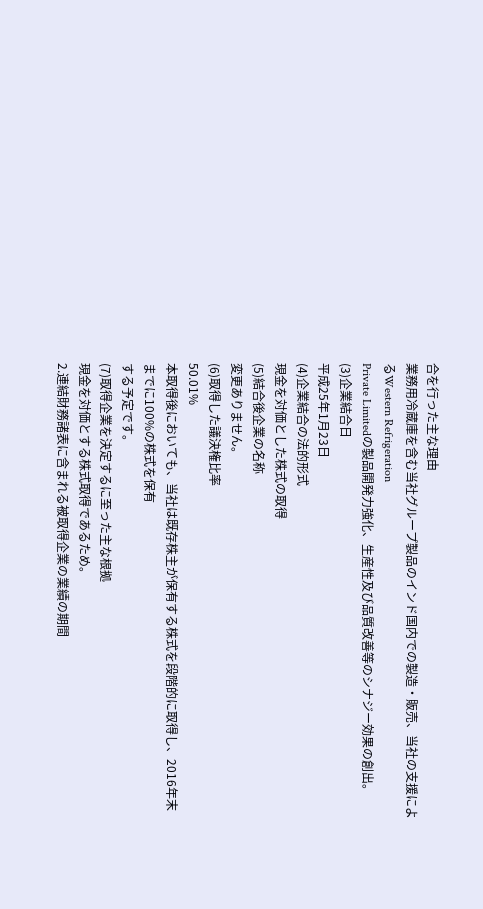合を行った主な理由
業務用冷蔵庫を含む当社グループ製品のインド国内での製造・販売、当社の支援によるWestern Refrigeration
Private Limitedの製品開発力強化、生産性及び品質改善等のシナジー効果の創出。
(3)企業結合日
平成25年1月23日
(4)企業結合の法的形式
現金を対価とした株式の取得
(5)結合後企業の名称
変更ありません。
(6)取得した議決権比率
50.01%
本取得後においても、当社は既存株主が保有する株式を段階的に取得し、2016年末までに100%の株式を保有
する予定です。
(7)取得企業を決定するに至った主な根拠
現金を対価とする株式取得であるため。
2.連結財務諸表に含まれる被取得企業の業績の期間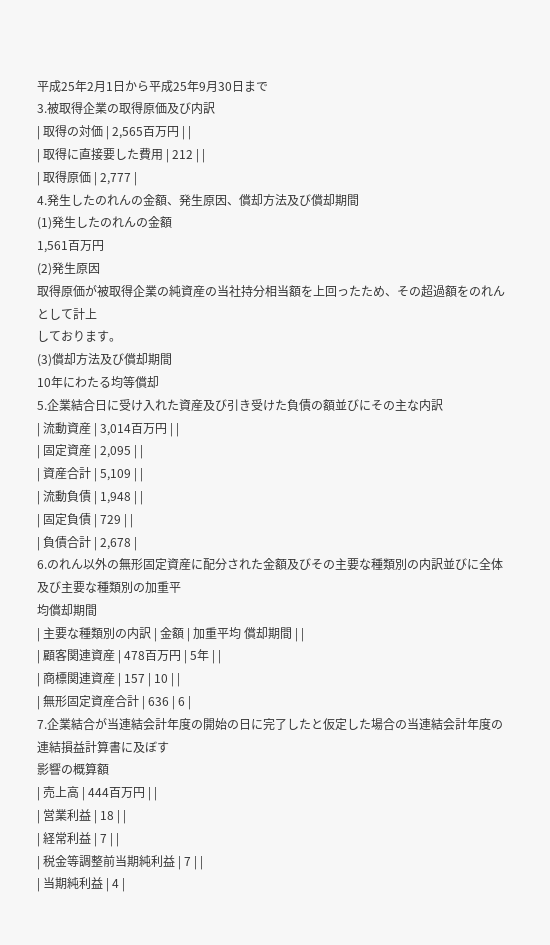平成25年2月1日から平成25年9月30日まで
3.被取得企業の取得原価及び内訳
| 取得の対価 | 2,565百万円 | |
| 取得に直接要した費用 | 212 | |
| 取得原価 | 2,777 |
4.発生したのれんの金額、発生原因、償却方法及び償却期間
(1)発生したのれんの金額
1,561百万円
(2)発生原因
取得原価が被取得企業の純資産の当社持分相当額を上回ったため、その超過額をのれんとして計上
しております。
(3)償却方法及び償却期間
10年にわたる均等償却
5.企業結合日に受け入れた資産及び引き受けた負債の額並びにその主な内訳
| 流動資産 | 3,014百万円 | |
| 固定資産 | 2,095 | |
| 資産合計 | 5,109 | |
| 流動負債 | 1,948 | |
| 固定負債 | 729 | |
| 負債合計 | 2,678 |
6.のれん以外の無形固定資産に配分された金額及びその主要な種類別の内訳並びに全体及び主要な種類別の加重平
均償却期間
| 主要な種類別の内訳 | 金額 | 加重平均 償却期間 | |
| 顧客関連資産 | 478百万円 | 5年 | |
| 商標関連資産 | 157 | 10 | |
| 無形固定資産合計 | 636 | 6 |
7.企業結合が当連結会計年度の開始の日に完了したと仮定した場合の当連結会計年度の連結損益計算書に及ぼす
影響の概算額
| 売上高 | 444百万円 | |
| 営業利益 | 18 | |
| 経常利益 | 7 | |
| 税金等調整前当期純利益 | 7 | |
| 当期純利益 | 4 |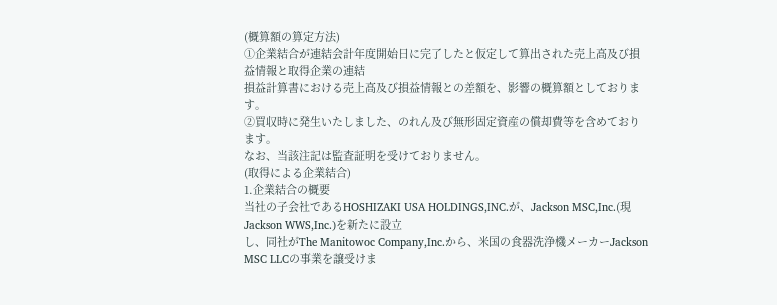(概算額の算定方法)
①企業結合が連結会計年度開始日に完了したと仮定して算出された売上高及び損益情報と取得企業の連結
損益計算書における売上高及び損益情報との差額を、影響の概算額としております。
②買収時に発生いたしました、のれん及び無形固定資産の償却費等を含めております。
なお、当該注記は監査証明を受けておりません。
(取得による企業結合)
1.企業結合の概要
当社の子会社であるHOSHIZAKI USA HOLDINGS,INC.が、Jackson MSC,Inc.(現Jackson WWS,Inc.)を新たに設立
し、同社がThe Manitowoc Company,Inc.から、米国の食器洗浄機メーカーJackson MSC LLCの事業を譲受けま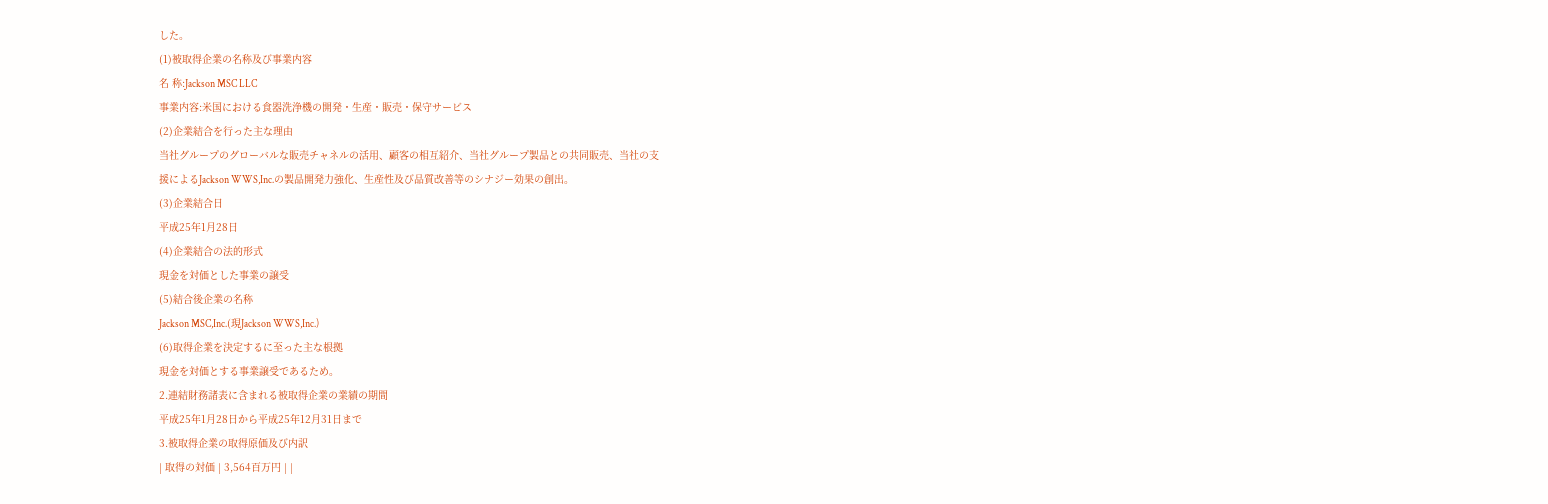した。
(1)被取得企業の名称及び事業内容
名 称:Jackson MSC LLC
事業内容:米国における食器洗浄機の開発・生産・販売・保守サービス
(2)企業結合を行った主な理由
当社グループのグローバルな販売チャネルの活用、顧客の相互紹介、当社グループ製品との共同販売、当社の支
援によるJackson WWS,Inc.の製品開発力強化、生産性及び品質改善等のシナジー効果の創出。
(3)企業結合日
平成25年1月28日
(4)企業結合の法的形式
現金を対価とした事業の譲受
(5)結合後企業の名称
Jackson MSC,Inc.(現Jackson WWS,Inc.)
(6)取得企業を決定するに至った主な根拠
現金を対価とする事業譲受であるため。
2.連結財務諸表に含まれる被取得企業の業績の期間
平成25年1月28日から平成25年12月31日まで
3.被取得企業の取得原価及び内訳
| 取得の対価 | 3,564百万円 | |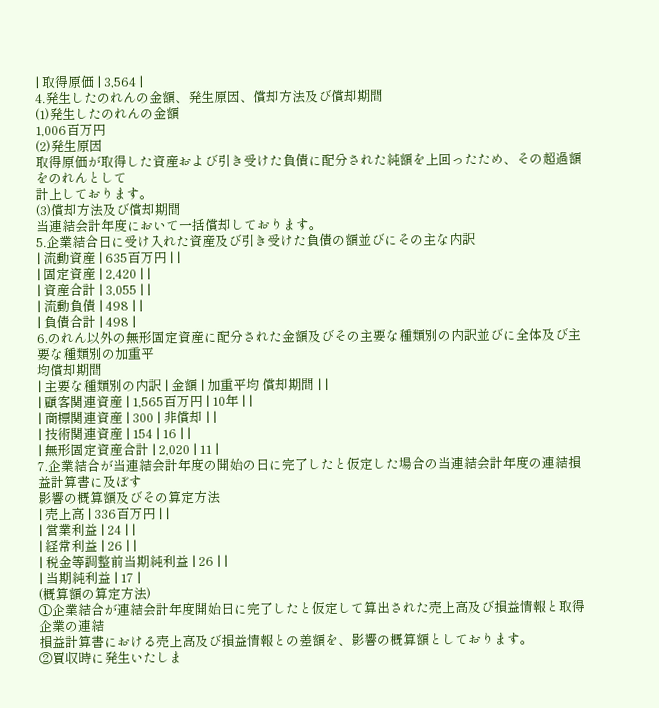| 取得原価 | 3,564 |
4.発生したのれんの金額、発生原因、償却方法及び償却期間
(1)発生したのれんの金額
1,006百万円
(2)発生原因
取得原価が取得した資産および引き受けた負債に配分された純額を上回ったため、その超過額をのれんとして
計上しております。
(3)償却方法及び償却期間
当連結会計年度において一括償却しております。
5.企業結合日に受け入れた資産及び引き受けた負債の額並びにその主な内訳
| 流動資産 | 635百万円 | |
| 固定資産 | 2,420 | |
| 資産合計 | 3,055 | |
| 流動負債 | 498 | |
| 負債合計 | 498 |
6.のれん以外の無形固定資産に配分された金額及びその主要な種類別の内訳並びに全体及び主要な種類別の加重平
均償却期間
| 主要な種類別の内訳 | 金額 | 加重平均 償却期間 | |
| 顧客関連資産 | 1,565百万円 | 10年 | |
| 商標関連資産 | 300 | 非償却 | |
| 技術関連資産 | 154 | 16 | |
| 無形固定資産合計 | 2,020 | 11 |
7.企業結合が当連結会計年度の開始の日に完了したと仮定した場合の当連結会計年度の連結損益計算書に及ぼす
影響の概算額及びその算定方法
| 売上高 | 336百万円 | |
| 営業利益 | 24 | |
| 経常利益 | 26 | |
| 税金等調整前当期純利益 | 26 | |
| 当期純利益 | 17 |
(概算額の算定方法)
①企業結合が連結会計年度開始日に完了したと仮定して算出された売上高及び損益情報と取得企業の連結
損益計算書における売上高及び損益情報との差額を、影響の概算額としております。
②買収時に発生いたしま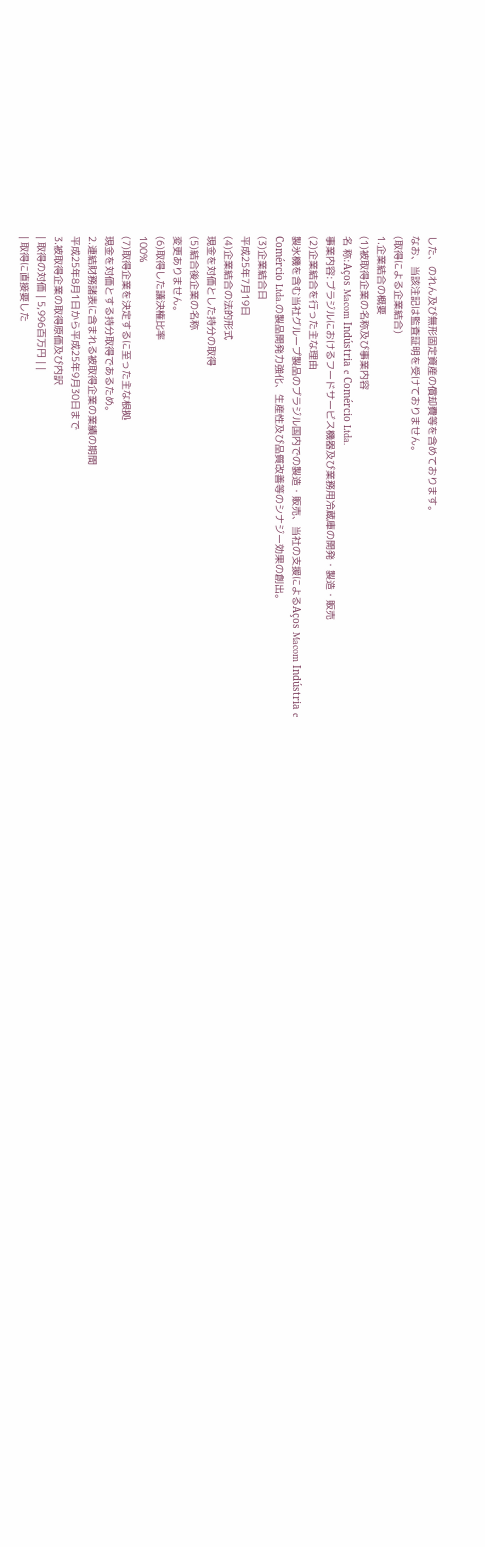した、のれん及び無形固定資産の償却費等を含めております。
なお、当該注記は監査証明を受けておりません。
(取得による企業結合)
1.企業結合の概要
(1)被取得企業の名称及び事業内容
名 称:Aços Macom Indústria e Comércio Ltda.
事業内容:ブラジルにおけるフードサービス機器及び業務用冷蔵庫の開発・製造・販売
(2)企業結合を行った主な理由
製氷機を含む当社グループ製品のブラジル国内での製造・販売、当社の支援によるAços Macom Indústria e
Comércio Ltda.の製品開発力強化、生産性及び品質改善等のシナジー効果の創出。
(3)企業結合日
平成25年7月19日
(4)企業結合の法的形式
現金を対価とした持分の取得
(5)結合後企業の名称
変更ありません。
(6)取得した議決権比率
100%
(7)取得企業を決定するに至った主な根拠
現金を対価とする持分取得であるため。
2.連結財務諸表に含まれる被取得企業の業績の期間
平成25年8月1日から平成25年9月30日まで
3.被取得企業の取得原価及び内訳
| 取得の対価 | 5,996百万円 | |
| 取得に直接要した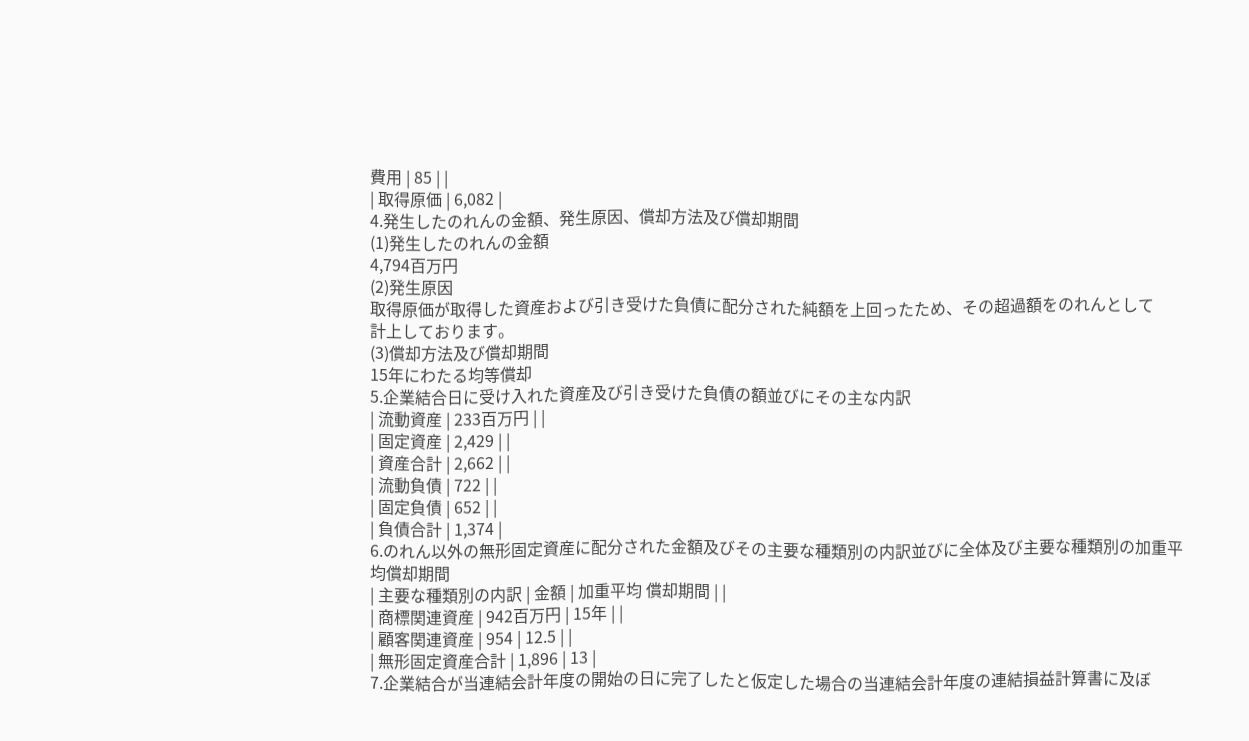費用 | 85 | |
| 取得原価 | 6,082 |
4.発生したのれんの金額、発生原因、償却方法及び償却期間
(1)発生したのれんの金額
4,794百万円
(2)発生原因
取得原価が取得した資産および引き受けた負債に配分された純額を上回ったため、その超過額をのれんとして
計上しております。
(3)償却方法及び償却期間
15年にわたる均等償却
5.企業結合日に受け入れた資産及び引き受けた負債の額並びにその主な内訳
| 流動資産 | 233百万円 | |
| 固定資産 | 2,429 | |
| 資産合計 | 2,662 | |
| 流動負債 | 722 | |
| 固定負債 | 652 | |
| 負債合計 | 1,374 |
6.のれん以外の無形固定資産に配分された金額及びその主要な種類別の内訳並びに全体及び主要な種類別の加重平
均償却期間
| 主要な種類別の内訳 | 金額 | 加重平均 償却期間 | |
| 商標関連資産 | 942百万円 | 15年 | |
| 顧客関連資産 | 954 | 12.5 | |
| 無形固定資産合計 | 1,896 | 13 |
7.企業結合が当連結会計年度の開始の日に完了したと仮定した場合の当連結会計年度の連結損益計算書に及ぼ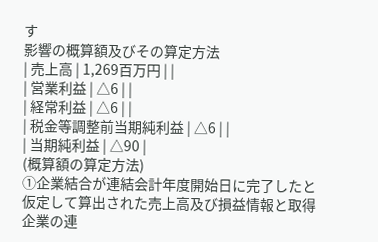す
影響の概算額及びその算定方法
| 売上高 | 1,269百万円 | |
| 営業利益 | △6 | |
| 経常利益 | △6 | |
| 税金等調整前当期純利益 | △6 | |
| 当期純利益 | △90 |
(概算額の算定方法)
①企業結合が連結会計年度開始日に完了したと仮定して算出された売上高及び損益情報と取得企業の連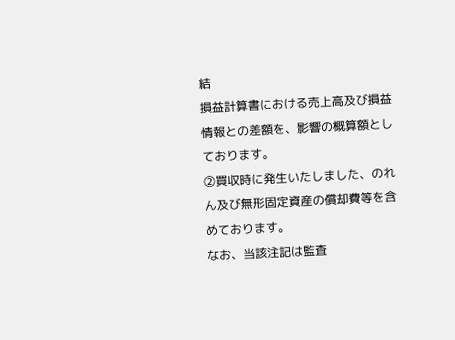結
損益計算書における売上高及び損益情報との差額を、影響の概算額としております。
②買収時に発生いたしました、のれん及び無形固定資産の償却費等を含めております。
なお、当該注記は監査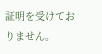証明を受けておりません。